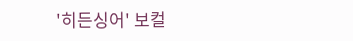'히든싱어' 보컬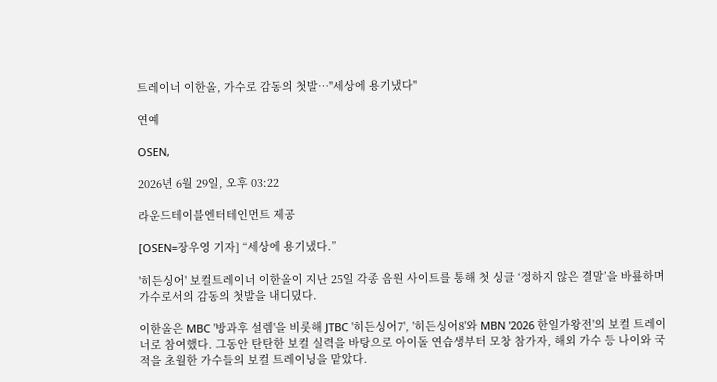트레이너 이한올, 가수로 감동의 첫발…"세상에 용기냈다"

연예

OSEN,

2026년 6월 29일, 오후 03:22

라운드테이블엔터테인먼트 제공

[OSEN=장우영 기자] “세상에 용기냈다.”

'히든싱어' 보컬트레이너 이한올이 지난 25일 각종 음원 사이트를 통해 첫 싱글 ‘정하지 않은 결말’을 바룦하며 가수로서의 감동의 첫발을 내디뎠다.

이한올은 MBC '방과후 설렘'을 비롯해 JTBC '히든싱어7', '히든싱어8'와 MBN '2026 한일가왕전'의 보컬 트레이너로 참여했다. 그동안 탄탄한 보컬 실력을 바탕으로 아이돌 연습생부터 모창 참가자, 해외 가수 등 나이와 국적을 초월한 가수들의 보컬 트레이닝을 맡았다.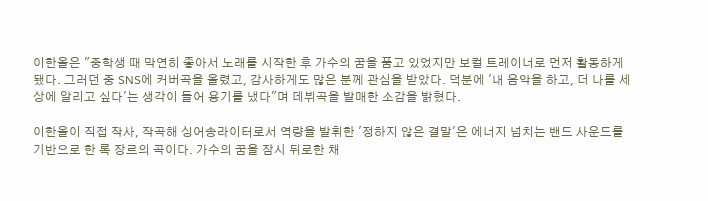이한올은 "중학생 때 막연히 좋아서 노래를 시작한 후 가수의 꿈을 품고 있었지만 보컬 트레이너로 먼저 활동하게 됐다. 그러던 중 SNS에 커버곡을 올렸고, 감사하게도 많은 분께 관심을 받았다. 덕분에 '내 음악을 하고, 더 나를 세상에 알리고 싶다'는 생각이 들어 용기를 냈다"며 데뷔곡을 발매한 소감을 밝혔다.

이한올이 직접 작사, 작곡해 싱어송라이터로서 역량을 발휘한 '정하지 않은 결말'은 에너지 넘치는 밴드 사운드를 기반으로 한 록 장르의 곡이다. 가수의 꿈을 잠시 뒤로한 채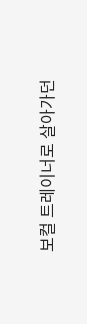보컬 트레이너로 살아가던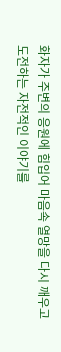화자가 주변의 응원에 힘입어 마음속 열망을 다시 깨우고 도전하는 자전적인 이야기를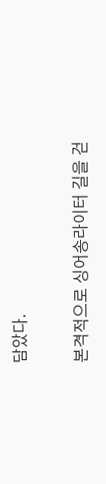담았다.

본격적으로 싱어송라이터 길을 걷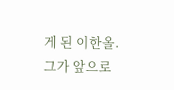게 된 이한올. 그가 앞으로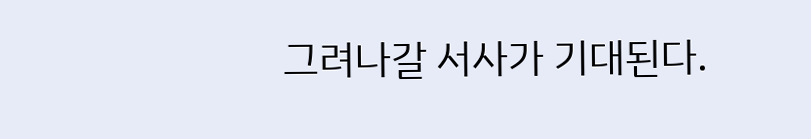그려나갈 서사가 기대된다.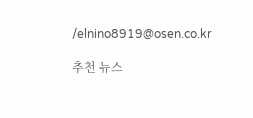/elnino8919@osen.co.kr

추천 뉴스